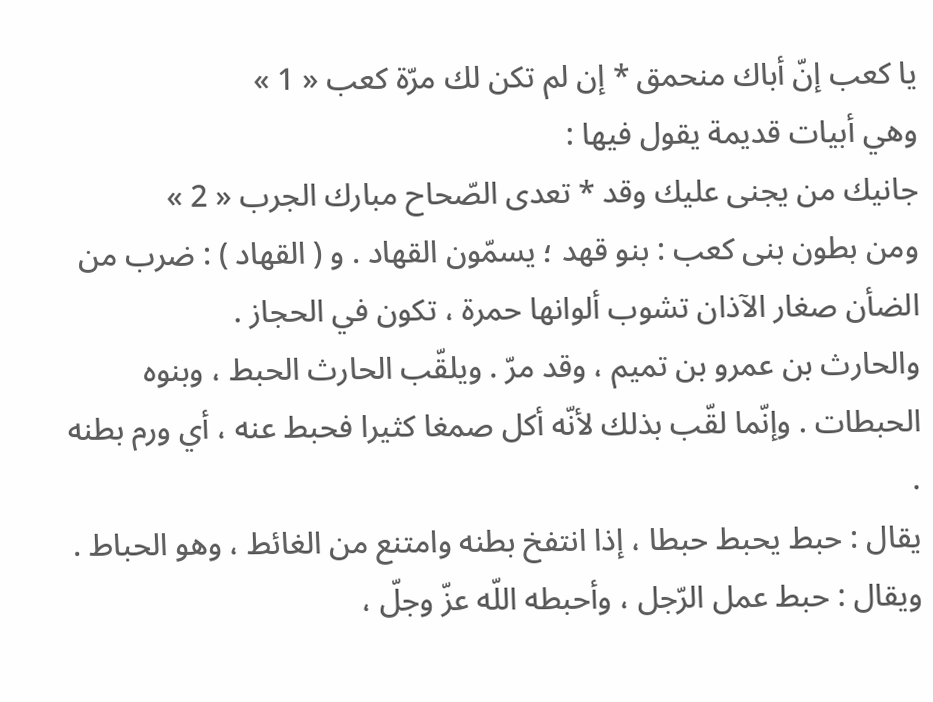يا كعب إنّ أباك منحمق * إن لم تكن لك مرّة كعب « 1 »
وهي أبيات قديمة يقول فيها :
جانيك من يجنى عليك وقد * تعدى الصّحاح مبارك الجرب « 2 »
ومن بطون بنى كعب : بنو قهد ؛ يسمّون القهاد . و ( القهاد ) : ضرب من الضأن صغار الآذان تشوب ألوانها حمرة ، تكون في الحجاز .
والحارث بن عمرو بن تميم ، وقد مرّ . ويلقّب الحارث الحبط ، وبنوه الحبطات . وإنّما لقّب بذلك لأنّه أكل صمغا كثيرا فحبط عنه ، أي ورم بطنه .
يقال : حبط يحبط حبطا ، إذا انتفخ بطنه وامتنع من الغائط ، وهو الحباط .
ويقال : حبط عمل الرّجل ، وأحبطه اللّه عزّ وجلّ ،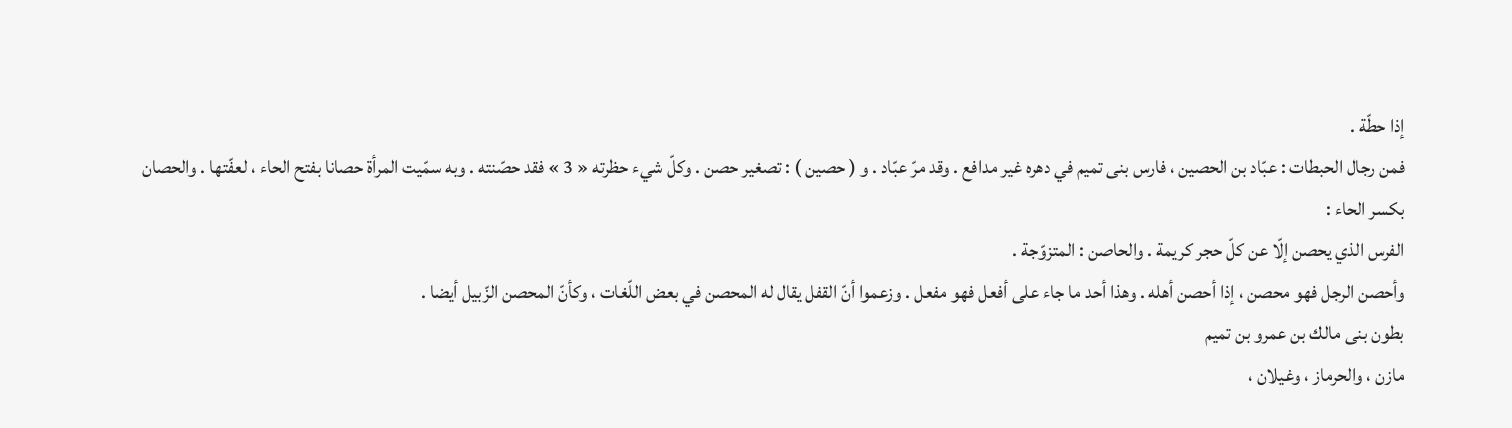إذا حطّة .
فمن رجال الحبطات : عبّاد بن الحصين ، فارس بنى تميم في دهره غير مدافع . وقد مرّ عبّاد . و ( حصين ) : تصغير حصن . وكلّ شيء حظرته « 3 » فقد حصّنته . وبه سمّيت المرأة حصانا بفتح الحاء ، لعفّتها . والحصان بكسر الحاء :
الفرس الذي يحصن إلّا عن كلّ حجر كريمة . والحاصن : المتزوّجة .
وأحصن الرجل فهو محصن ، إذا أحصن أهله . وهذا أحد ما جاء على أفعل فهو مفعل . وزعموا أنّ القفل يقال له المحصن في بعض اللّغات ، وكأنّ المحصن الزّبيل أيضا .
بطون بنى مالك بن عمرو بن تميم
مازن ، والحرماز ، وغيلان ،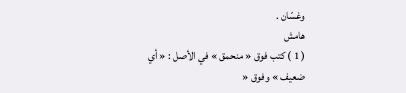وغسّان .
هامش
( 1 ) كتب فوق « منحمق » في الأصل : « أي ضعيف » وفوق «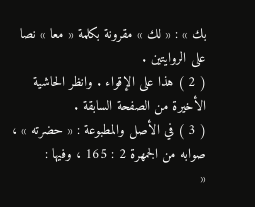بك » : « لك » مقرونة بكلمة « معا » نصا على الروايتين .
( 2 ) هذا على الإقواء . وانظر الحاشية الأخيرة من الصفحة السابقة .
( 3 ) في الأصل والمطبوعة : « حضرته » ، صوابه من الجمهرة 2 : 165 ، وفيها :
«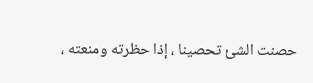حصنت الشئ تحصينا ، إذا حظرته ومنعته ،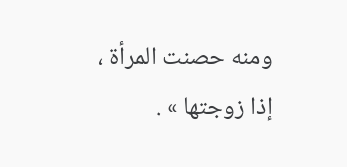ومنه حصنت المرأة ، إذا زوجتها » .